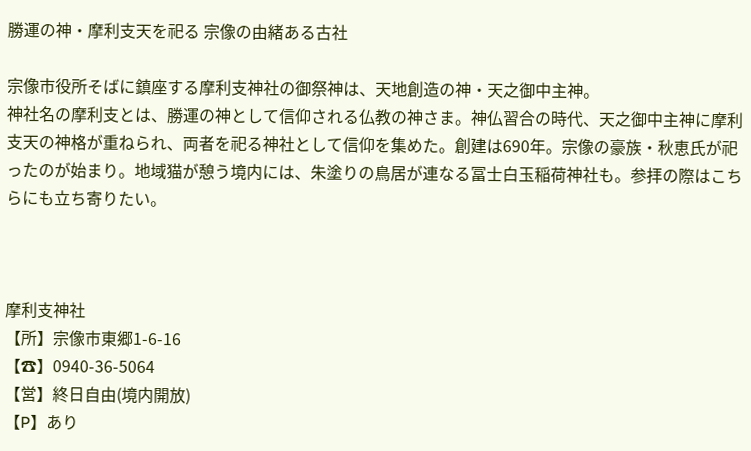勝運の神・摩利支天を祀る 宗像の由緒ある古社

宗像市役所そばに鎮座する摩利支神社の御祭神は、天地創造の神・天之御中主神。
神社名の摩利支とは、勝運の神として信仰される仏教の神さま。神仏習合の時代、天之御中主神に摩利支天の神格が重ねられ、両者を祀る神社として信仰を集めた。創建は690年。宗像の豪族・秋恵氏が祀ったのが始まり。地域猫が憩う境内には、朱塗りの鳥居が連なる冨士白玉稲荷神社も。参拝の際はこちらにも立ち寄りたい。



摩利支神社
【所】宗像市東郷1-6-16
【☎】0940-36-5064
【営】終日自由(境内開放)
【P】あり